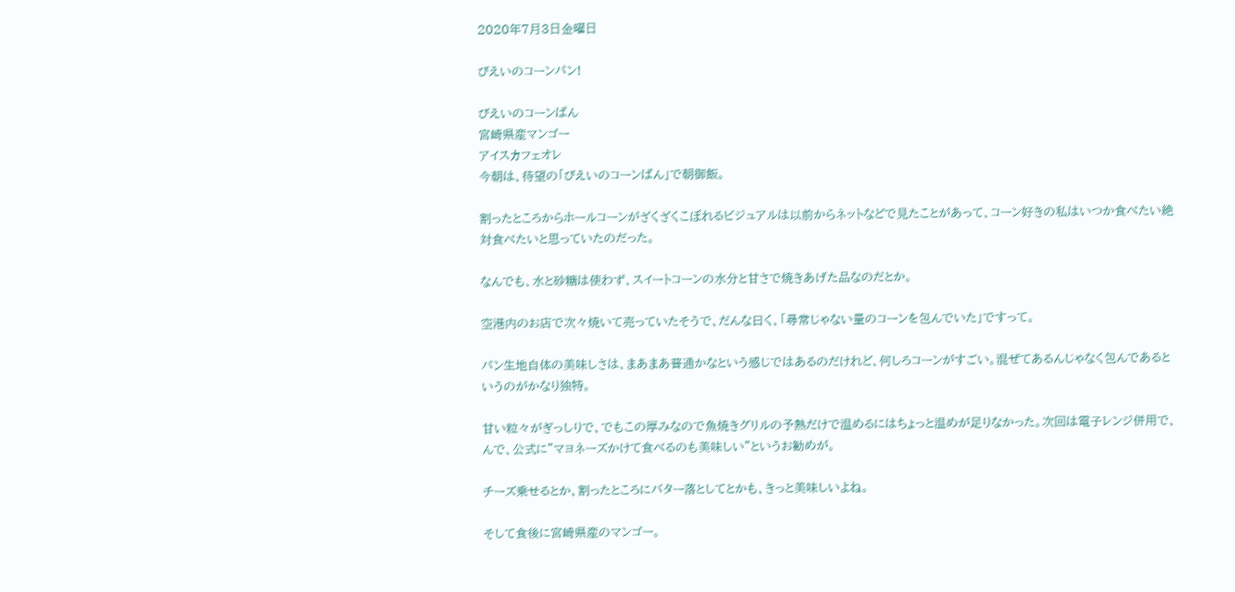2020年7月3日金曜日

びえいのコーンパン!

びえいのコーンぱん
宮崎県産マンゴー
アイスカフェオレ
今朝は、待望の「びえいのコーンぱん」で朝御飯。

割ったところからホールコーンがざくざくこぼれるビジュアルは以前からネットなどで見たことがあって、コーン好きの私はいつか食べたい絶対食べたいと思っていたのだった。

なんでも、水と砂糖は使わず、スイートコーンの水分と甘さで焼きあげた品なのだとか。

空港内のお店で次々焼いて売っていたそうで、だんな曰く、「尋常じゃない量のコーンを包んでいた」ですって。

パン生地自体の美味しさは、まあまあ普通かなという感じではあるのだけれど、何しろコーンがすごい。混ぜてあるんじゃなく包んであるというのがかなり独特。

甘い粒々がぎっしりで、でもこの厚みなので魚焼きグリルの予熱だけで温めるにはちょっと温めが足りなかった。次回は電子レンジ併用で、んで、公式に"マヨネーズかけて食べるのも美味しい"というお勧めが。

チーズ乗せるとか、割ったところにバター落としてとかも、きっと美味しいよね。

そして食後に宮崎県産のマンゴー。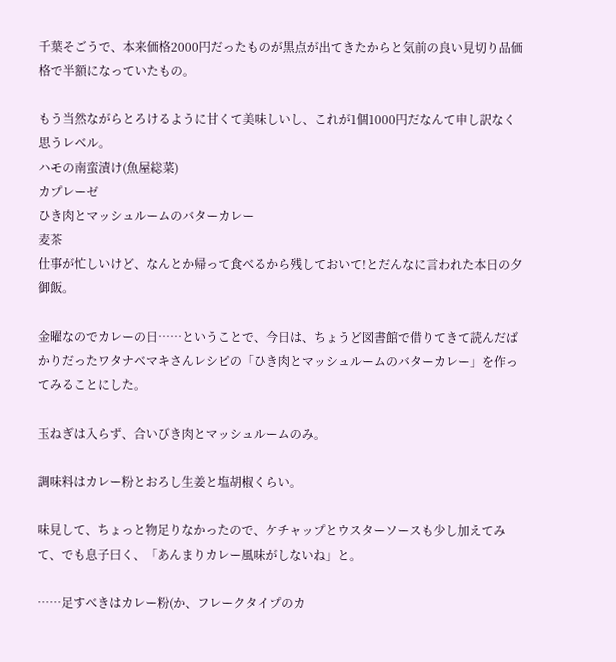千葉そごうで、本来価格2000円だったものが黒点が出てきたからと気前の良い見切り品価格で半額になっていたもの。

もう当然ながらとろけるように甘くて美味しいし、これが1個1000円だなんて申し訳なく思うレベル。
ハモの南蛮漬け(魚屋総菜)
カプレーゼ
ひき肉とマッシュルームのバターカレー
麦茶
仕事が忙しいけど、なんとか帰って食べるから残しておいて!とだんなに言われた本日の夕御飯。

金曜なのでカレーの日……ということで、今日は、ちょうど図書館で借りてきて読んだばかりだったワタナベマキさんレシピの「ひき肉とマッシュルームのバターカレー」を作ってみることにした。

玉ねぎは入らず、合いびき肉とマッシュルームのみ。

調味料はカレー粉とおろし生姜と塩胡椒くらい。

味見して、ちょっと物足りなかったので、ケチャップとウスターソースも少し加えてみて、でも息子曰く、「あんまりカレー風味がしないね」と。

……足すべきはカレー粉(か、フレークタイプのカ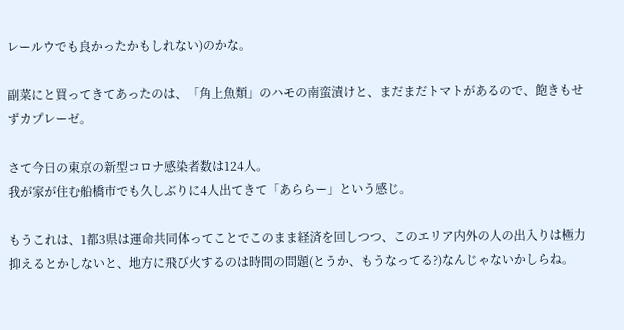レールウでも良かったかもしれない)のかな。

副菜にと買ってきてあったのは、「角上魚類」のハモの南蛮漬けと、まだまだトマトがあるので、飽きもせずカプレーゼ。

さて今日の東京の新型コロナ感染者数は124人。
我が家が住む船橋市でも久しぶりに4人出てきて「あららー」という感じ。

もうこれは、1都3県は運命共同体ってことでこのまま経済を回しつつ、このエリア内外の人の出入りは極力抑えるとかしないと、地方に飛び火するのは時間の問題(とうか、もうなってる?)なんじゃないかしらね。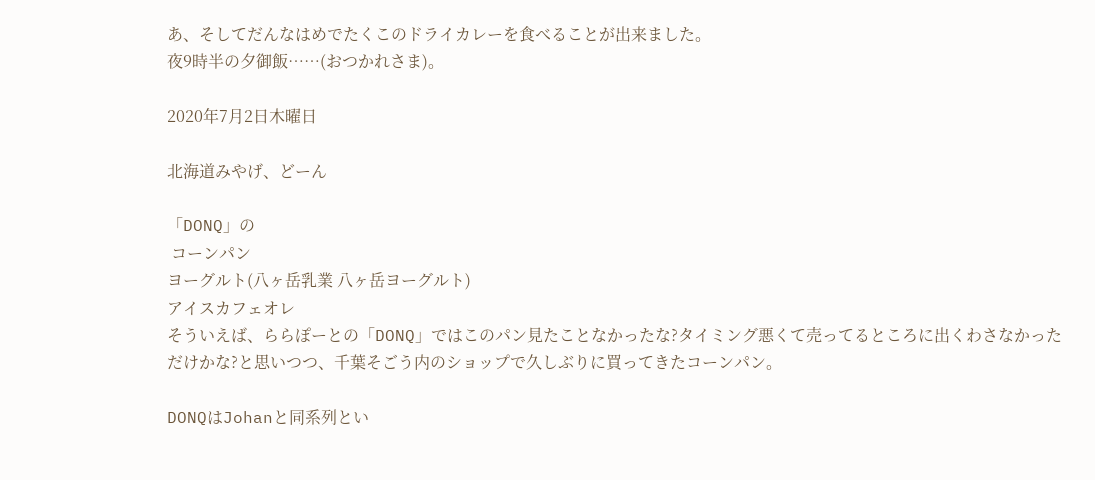あ、そしてだんなはめでたくこのドライカレーを食べることが出来ました。
夜9時半の夕御飯……(おつかれさま)。

2020年7月2日木曜日

北海道みやげ、どーん

「DONQ」の
 コーンパン
ヨーグルト(八ヶ岳乳業 八ヶ岳ヨーグルト)
アイスカフェオレ
そういえば、ららぽーとの「DONQ」ではこのパン見たことなかったな?タイミング悪くて売ってるところに出くわさなかっただけかな?と思いつつ、千葉そごう内のショップで久しぶりに買ってきたコーンパン。

DONQはJohanと同系列とい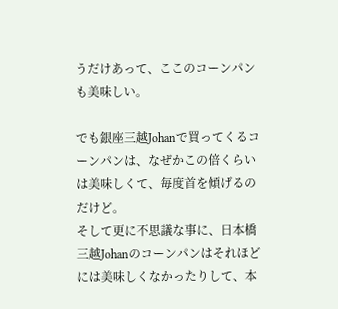うだけあって、ここのコーンパンも美味しい。

でも銀座三越Johanで買ってくるコーンパンは、なぜかこの倍くらいは美味しくて、毎度首を傾げるのだけど。
そして更に不思議な事に、日本橋三越Johanのコーンパンはそれほどには美味しくなかったりして、本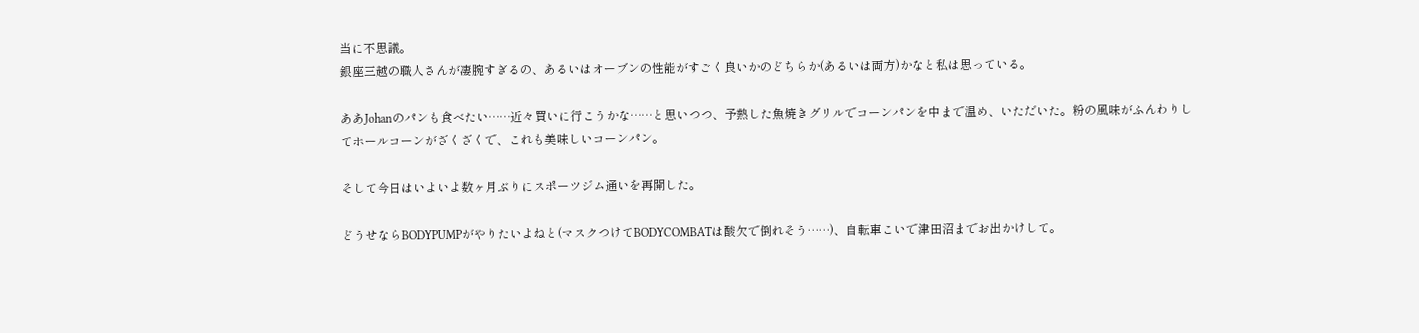当に不思議。
銀座三越の職人さんが凄腕すぎるの、あるいはオーブンの性能がすごく良いかのどちらか(あるいは両方)かなと私は思っている。

ああJohanのパンも食べたい……近々買いに行こうかな……と思いつつ、予熱した魚焼きグリルでコーンパンを中まで温め、いただいた。粉の風味がふんわりしてホールコーンがざくざくで、これも美味しいコーンパン。

そして今日はいよいよ数ヶ月ぶりにスポーツジム通いを再開した。

どうせならBODYPUMPがやりたいよねと(マスクつけてBODYCOMBATは酸欠で倒れそう……)、自転車こいで津田沼までお出かけして。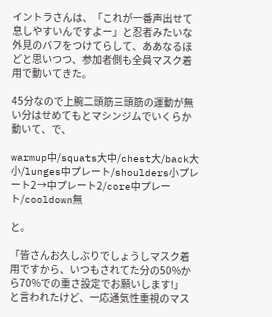イントラさんは、「これが一番声出せて息しやすいんですよー」と忍者みたいな外見のバフをつけてらして、ああなるほどと思いつつ、参加者側も全員マスク着用で動いてきた。

45分なので上腕二頭筋三頭筋の運動が無い分はせめてもとマシンジムでいくらか動いて、で、

warmup中/squats大中/chest大/back大小/lunges中プレート/shoulders小プレート2→中プレート2/core中プレート/cooldown無

と。

「皆さんお久しぶりでしょうしマスク着用ですから、いつもされてた分の50%から70%での重さ設定でお願いします!」
と言われたけど、一応通気性重視のマス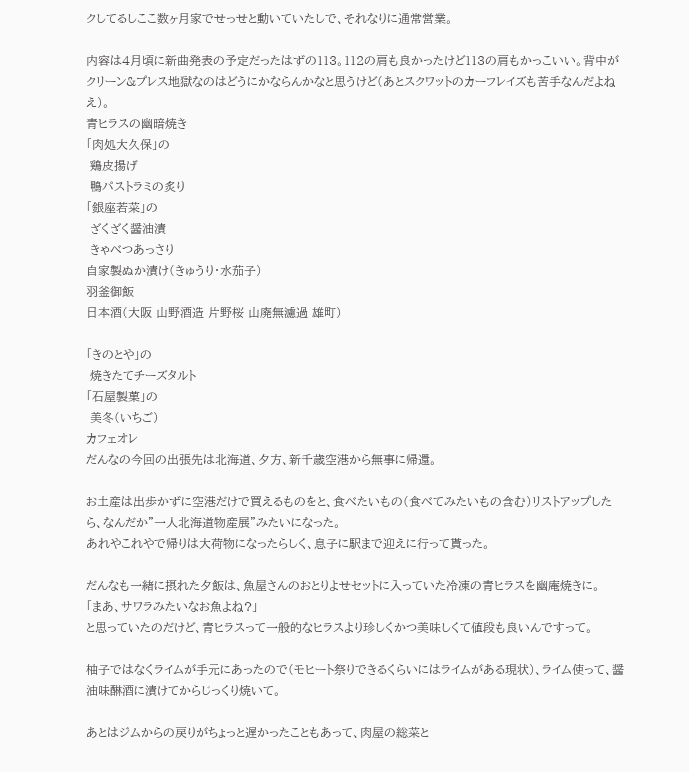クしてるしここ数ヶ月家でせっせと動いていたしで、それなりに通常営業。

内容は4月頃に新曲発表の予定だったはずの113。112の肩も良かったけど113の肩もかっこいい。背中がクリーン&プレス地獄なのはどうにかならんかなと思うけど(あとスクワットのカーフレイズも苦手なんだよねえ)。
青ヒラスの幽暗焼き
「肉処大久保」の
 鶏皮揚げ
 鴨パストラミの炙り
「銀座若菜」の
 ざくざく醤油漬
 きゃべつあっさり
自家製ぬか漬け(きゅうり・水茄子)
羽釜御飯
日本酒(大阪 山野酒造 片野桜 山廃無濾過 雄町)

「きのとや」の
 焼きたてチーズタルト
「石屋製菓」の
 美冬(いちご)
カフェオレ
だんなの今回の出張先は北海道、夕方、新千歳空港から無事に帰還。

お土産は出歩かずに空港だけで買えるものをと、食べたいもの(食べてみたいもの含む)リストアップしたら、なんだか"一人北海道物産展"みたいになった。
あれやこれやで帰りは大荷物になったらしく、息子に駅まで迎えに行って貰った。

だんなも一緒に摂れた夕飯は、魚屋さんのおとりよせセットに入っていた冷凍の青ヒラスを幽庵焼きに。
「まあ、サワラみたいなお魚よね?」
と思っていたのだけど、青ヒラスって一般的なヒラスより珍しくかつ美味しくて値段も良いんですって。

柚子ではなくライムが手元にあったので(モヒート祭りできるくらいにはライムがある現状)、ライム使って、醤油味醂酒に漬けてからじっくり焼いて。

あとはジムからの戻りがちょっと遅かったこともあって、肉屋の総菜と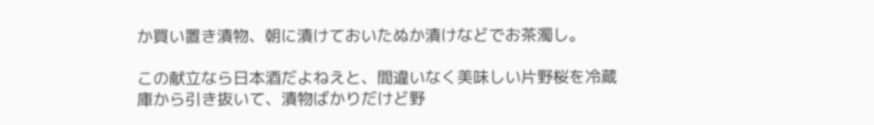か買い置き漬物、朝に漬けておいたぬか漬けなどでお茶濁し。

この献立なら日本酒だよねえと、間違いなく美味しい片野桜を冷蔵庫から引き抜いて、漬物ばかりだけど野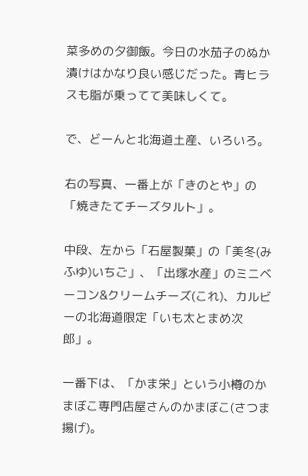菜多めの夕御飯。今日の水茄子のぬか漬けはかなり良い感じだった。青ヒラスも脂が乗ってて美味しくて。

で、どーんと北海道土産、いろいろ。

右の写真、一番上が「きのとや」の「焼きたてチーズタルト」。

中段、左から「石屋製菓」の「美冬(みふゆ)いちご」、「出塚水産」のミニベーコン&クリームチーズ(これ)、カルビーの北海道限定「いも太とまめ次郎」。

一番下は、「かま栄」という小樽のかまぼこ専門店屋さんのかまぼこ(さつま揚げ)。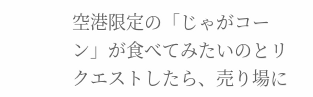空港限定の「じゃがコーン」が食べてみたいのとリクエストしたら、売り場に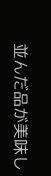並んだ品が美味し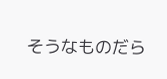そうなものだら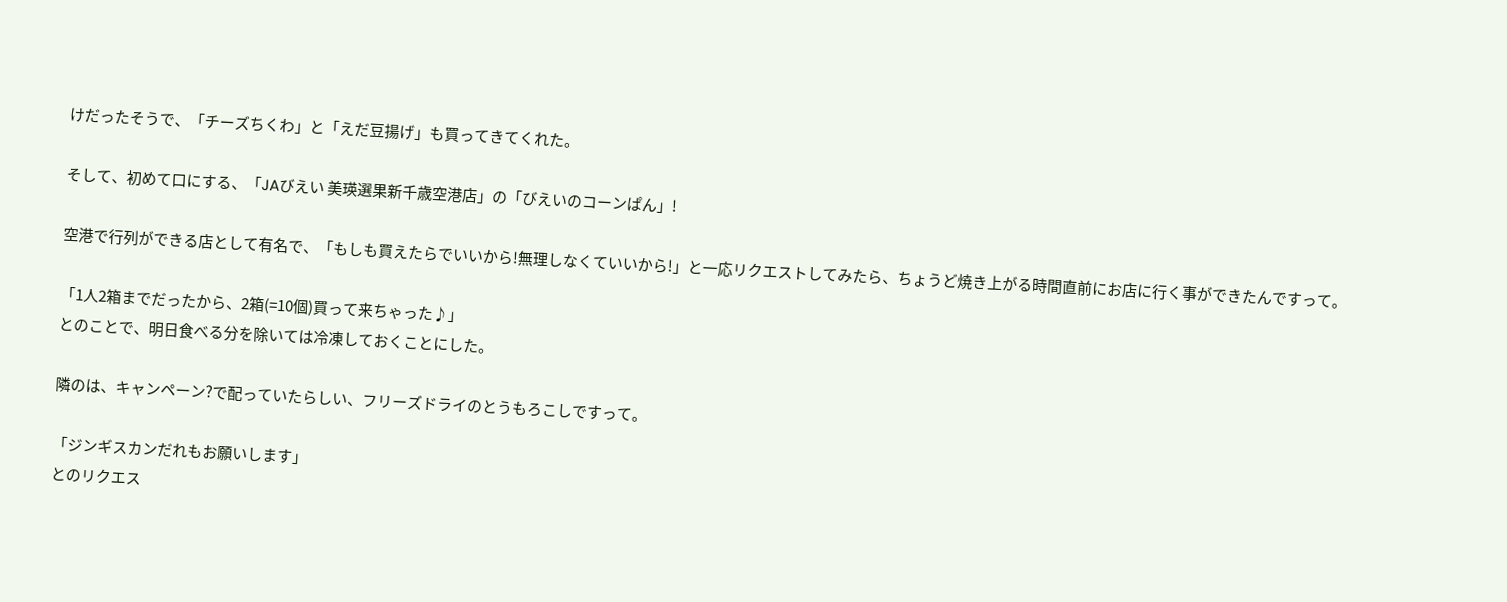けだったそうで、「チーズちくわ」と「えだ豆揚げ」も買ってきてくれた。

そして、初めて口にする、「JAびえい 美瑛選果新千歳空港店」の「びえいのコーンぱん」!

空港で行列ができる店として有名で、「もしも買えたらでいいから!無理しなくていいから!」と一応リクエストしてみたら、ちょうど焼き上がる時間直前にお店に行く事ができたんですって。

「1人2箱までだったから、2箱(=10個)買って来ちゃった♪」
とのことで、明日食べる分を除いては冷凍しておくことにした。

隣のは、キャンペーン?で配っていたらしい、フリーズドライのとうもろこしですって。

「ジンギスカンだれもお願いします」
とのリクエス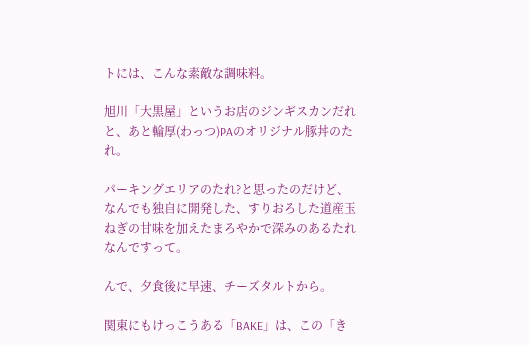トには、こんな素敵な調味料。

旭川「大黒屋」というお店のジンギスカンだれと、あと輪厚(わっつ)PAのオリジナル豚丼のたれ。

パーキングエリアのたれ?と思ったのだけど、なんでも独自に開発した、すりおろした道産玉ねぎの甘味を加えたまろやかで深みのあるたれなんですって。

んで、夕食後に早速、チーズタルトから。

関東にもけっこうある「BAKE」は、この「き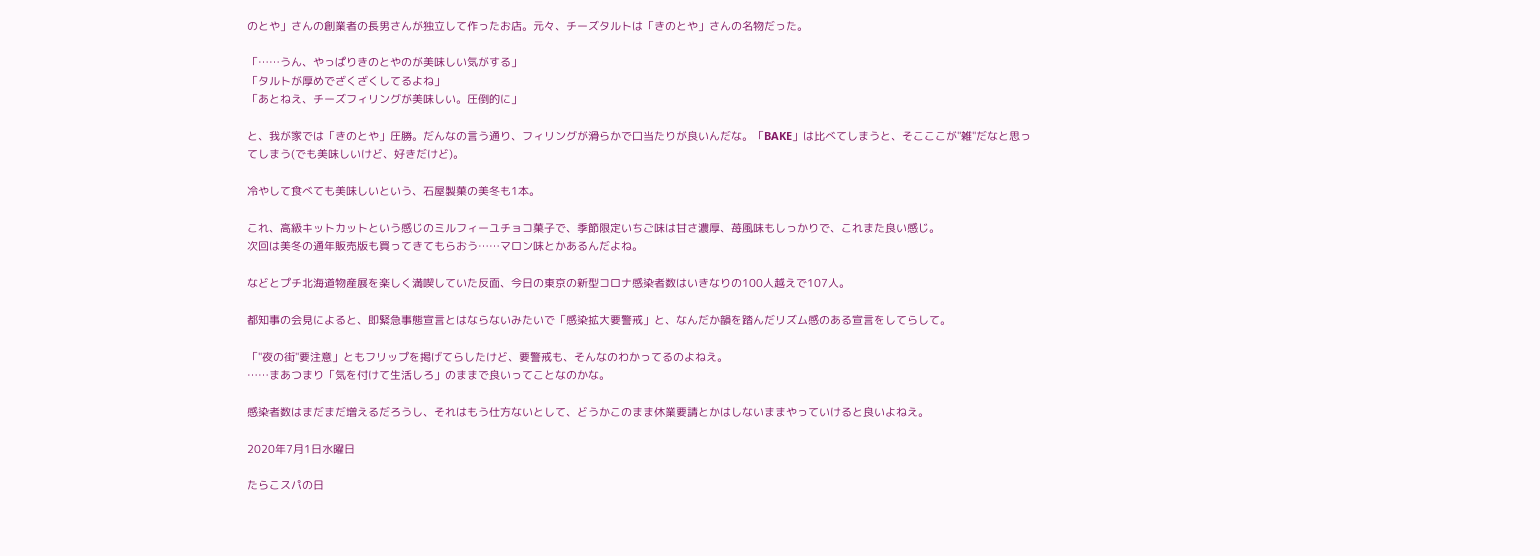のとや」さんの創業者の長男さんが独立して作ったお店。元々、チーズタルトは「きのとや」さんの名物だった。

「……うん、やっぱりきのとやのが美味しい気がする」
「タルトが厚めでざくざくしてるよね」
「あとねえ、チーズフィリングが美味しい。圧倒的に」

と、我が家では「きのとや」圧勝。だんなの言う通り、フィリングが滑らかで口当たりが良いんだな。「BAKE」は比べてしまうと、そこここが"雑"だなと思ってしまう(でも美味しいけど、好きだけど)。

冷やして食べても美味しいという、石屋製菓の美冬も1本。

これ、高級キットカットという感じのミルフィーユチョコ菓子で、季節限定いちご味は甘さ濃厚、苺風味もしっかりで、これまた良い感じ。
次回は美冬の通年販売版も買ってきてもらおう……マロン味とかあるんだよね。

などとプチ北海道物産展を楽しく満喫していた反面、今日の東京の新型コロナ感染者数はいきなりの100人越えで107人。

都知事の会見によると、即緊急事態宣言とはならないみたいで「感染拡大要警戒」と、なんだか韻を踏んだリズム感のある宣言をしてらして。

「"夜の街"要注意」ともフリップを掲げてらしたけど、要警戒も、そんなのわかってるのよねえ。
……まあつまり「気を付けて生活しろ」のままで良いってことなのかな。

感染者数はまだまだ増えるだろうし、それはもう仕方ないとして、どうかこのまま休業要請とかはしないままやっていけると良いよねえ。

2020年7月1日水曜日

たらこスパの日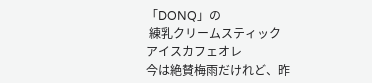「DONQ」の
 練乳クリームスティック
アイスカフェオレ
今は絶賛梅雨だけれど、昨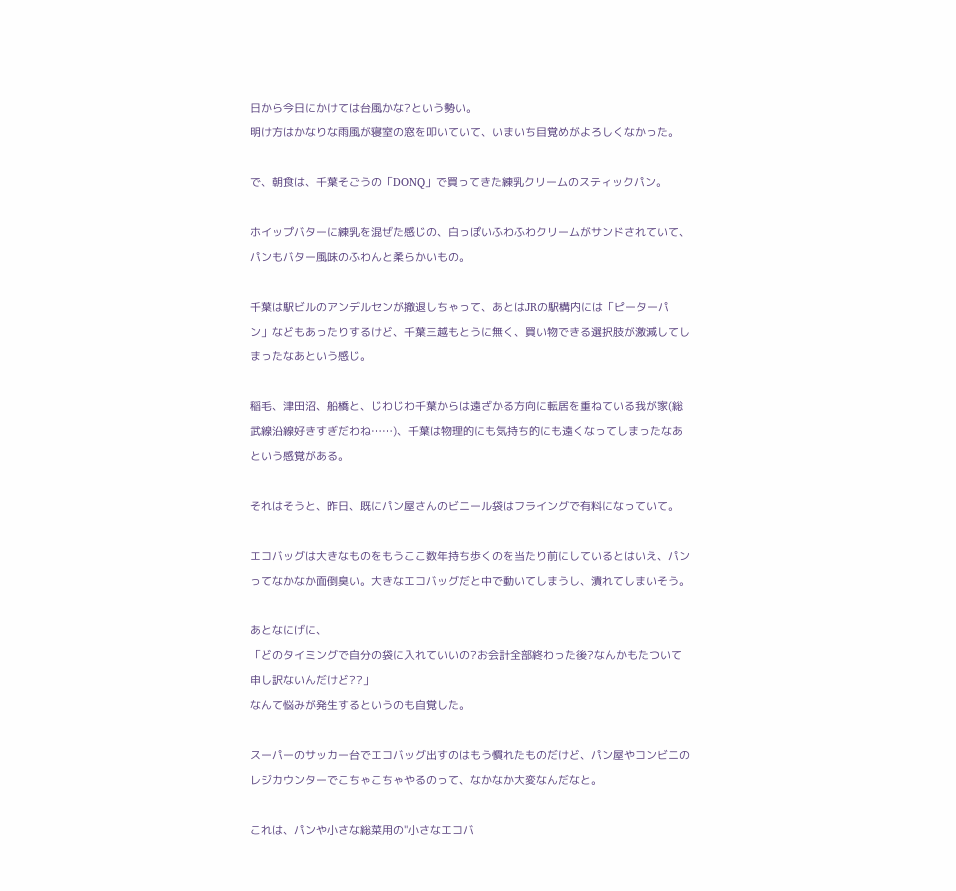日から今日にかけては台風かな?という勢い。
明け方はかなりな雨風が寝室の窓を叩いていて、いまいち目覚めがよろしくなかった。

で、朝食は、千葉そごうの「DONQ」で買ってきた練乳クリームのスティックパン。

ホイップバターに練乳を混ぜた感じの、白っぽいふわふわクリームがサンドされていて、パンもバター風味のふわんと柔らかいもの。

千葉は駅ビルのアンデルセンが撤退しちゃって、あとはJRの駅構内には「ピーターパン」などもあったりするけど、千葉三越もとうに無く、買い物できる選択肢が激減してしまったなあという感じ。

稲毛、津田沼、船橋と、じわじわ千葉からは遠ざかる方向に転居を重ねている我が家(総武線沿線好きすぎだわね……)、千葉は物理的にも気持ち的にも遠くなってしまったなあという感覚がある。

それはそうと、昨日、既にパン屋さんのビニール袋はフライングで有料になっていて。

エコバッグは大きなものをもうここ数年持ち歩くのを当たり前にしているとはいえ、パンってなかなか面倒臭い。大きなエコバッグだと中で動いてしまうし、潰れてしまいそう。

あとなにげに、
「どのタイミングで自分の袋に入れていいの?お会計全部終わった後?なんかもたついて申し訳ないんだけど??」
なんて悩みが発生するというのも自覚した。

スーパーのサッカー台でエコバッグ出すのはもう慣れたものだけど、パン屋やコンビニのレジカウンターでこちゃこちゃやるのって、なかなか大変なんだなと。

これは、パンや小さな総菜用の"小さなエコバ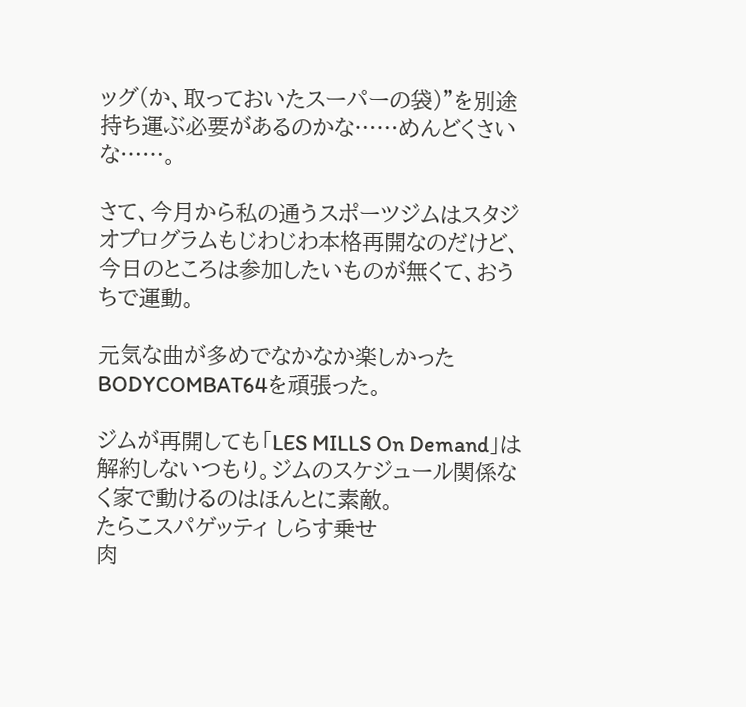ッグ(か、取っておいたスーパーの袋)”を別途持ち運ぶ必要があるのかな……めんどくさいな……。

さて、今月から私の通うスポーツジムはスタジオプログラムもじわじわ本格再開なのだけど、今日のところは参加したいものが無くて、おうちで運動。

元気な曲が多めでなかなか楽しかったBODYCOMBAT64を頑張った。

ジムが再開しても「LES MILLS On Demand」は解約しないつもり。ジムのスケジュール関係なく家で動けるのはほんとに素敵。
たらこスパゲッティ しらす乗せ
肉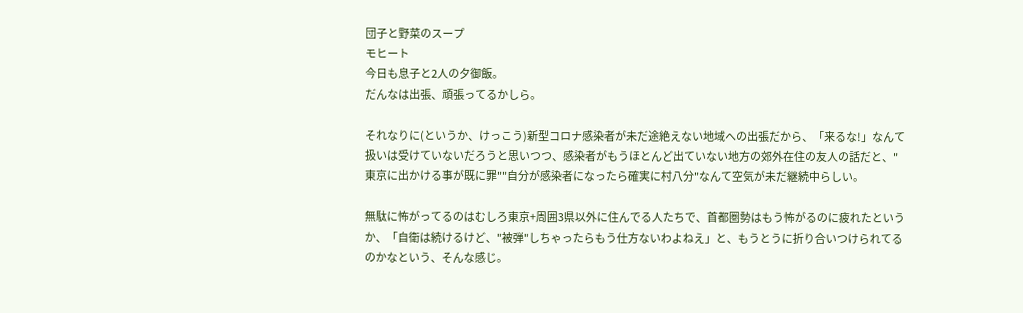団子と野菜のスープ
モヒート
今日も息子と2人の夕御飯。
だんなは出張、頑張ってるかしら。

それなりに(というか、けっこう)新型コロナ感染者が未だ途絶えない地域への出張だから、「来るな!」なんて扱いは受けていないだろうと思いつつ、感染者がもうほとんど出ていない地方の郊外在住の友人の話だと、"東京に出かける事が既に罪""自分が感染者になったら確実に村八分"なんて空気が未だ継続中らしい。

無駄に怖がってるのはむしろ東京+周囲3県以外に住んでる人たちで、首都圏勢はもう怖がるのに疲れたというか、「自衛は続けるけど、"被弾"しちゃったらもう仕方ないわよねえ」と、もうとうに折り合いつけられてるのかなという、そんな感じ。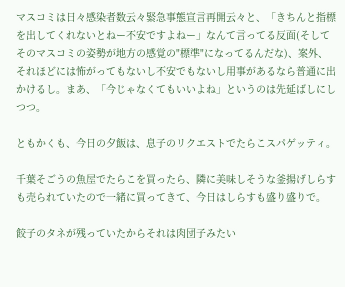マスコミは日々感染者数云々緊急事態宣言再開云々と、「きちんと指標を出してくれないとねー不安ですよねー」なんて言ってる反面(そしてそのマスコミの姿勢が地方の感覚の"標準"になってるんだな)、案外、それほどには怖がってもないし不安でもないし用事があるなら普通に出かけるし。まあ、「今じゃなくてもいいよね」というのは先延ばしにしつつ。

ともかくも、今日の夕飯は、息子のリクエストでたらこスパゲッティ。

千葉そごうの魚屋でたらこを買ったら、隣に美味しそうな釜揚げしらすも売られていたので一緒に買ってきて、今日はしらすも盛り盛りで。

餃子のタネが残っていたからそれは肉団子みたい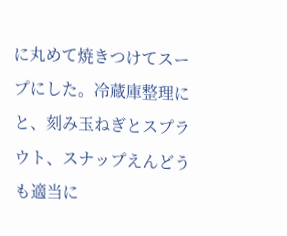に丸めて焼きつけてスープにした。冷蔵庫整理にと、刻み玉ねぎとスプラウト、スナップえんどうも適当に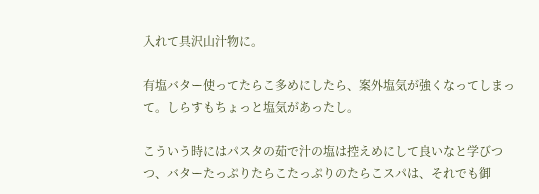入れて具沢山汁物に。

有塩バター使ってたらこ多めにしたら、案外塩気が強くなってしまって。しらすもちょっと塩気があったし。

こういう時にはパスタの茹で汁の塩は控えめにして良いなと学びつつ、バターたっぷりたらこたっぷりのたらこスパは、それでも御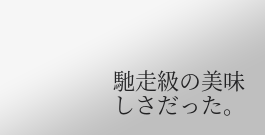馳走級の美味しさだった。